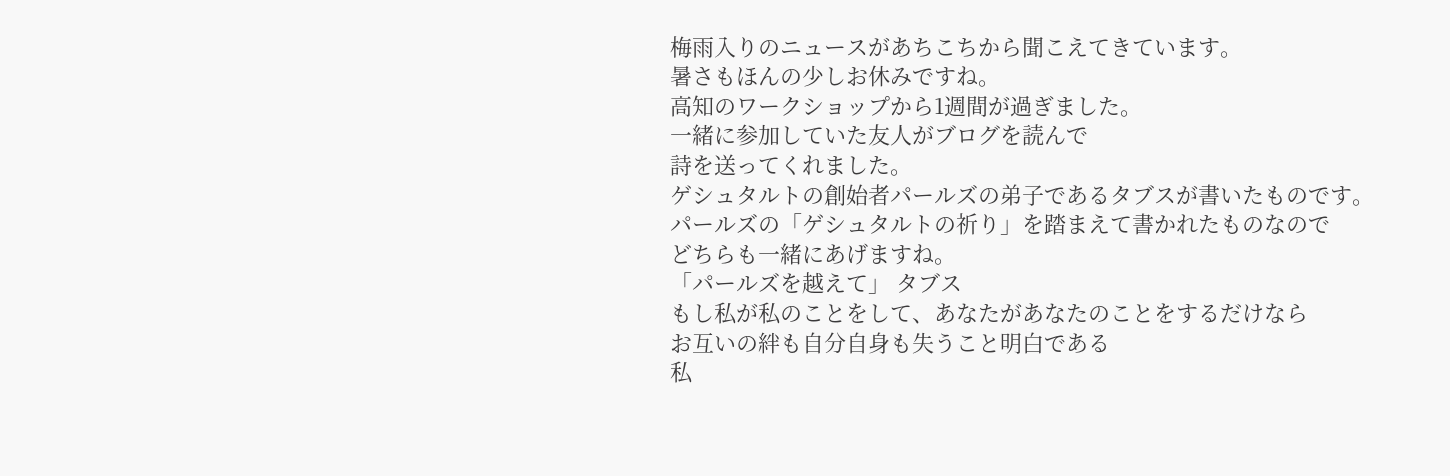梅雨入りのニュースがあちこちから聞こえてきています。
暑さもほんの少しお休みですね。
高知のワークショップから1週間が過ぎました。
一緒に参加していた友人がブログを読んで
詩を送ってくれました。
ゲシュタルトの創始者パールズの弟子であるタブスが書いたものです。
パールズの「ゲシュタルトの祈り」を踏まえて書かれたものなので
どちらも一緒にあげますね。
「パールズを越えて」 タブス
もし私が私のことをして、あなたがあなたのことをするだけなら
お互いの絆も自分自身も失うこと明白である
私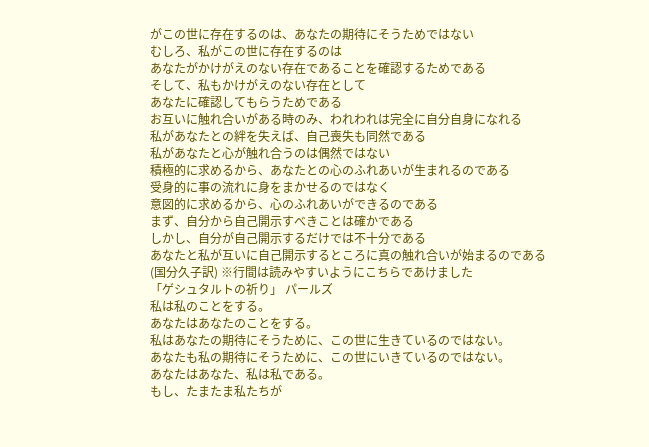がこの世に存在するのは、あなたの期待にそうためではない
むしろ、私がこの世に存在するのは
あなたがかけがえのない存在であることを確認するためである
そして、私もかけがえのない存在として
あなたに確認してもらうためである
お互いに触れ合いがある時のみ、われわれは完全に自分自身になれる
私があなたとの絆を失えば、自己喪失も同然である
私があなたと心が触れ合うのは偶然ではない
積極的に求めるから、あなたとの心のふれあいが生まれるのである
受身的に事の流れに身をまかせるのではなく
意図的に求めるから、心のふれあいができるのである
まず、自分から自己開示すべきことは確かである
しかし、自分が自己開示するだけでは不十分である
あなたと私が互いに自己開示するところに真の触れ合いが始まるのである
(国分久子訳) ※行間は読みやすいようにこちらであけました
「ゲシュタルトの祈り」 パールズ
私は私のことをする。
あなたはあなたのことをする。
私はあなたの期待にそうために、この世に生きているのではない。
あなたも私の期待にそうために、この世にいきているのではない。
あなたはあなた、私は私である。
もし、たまたま私たちが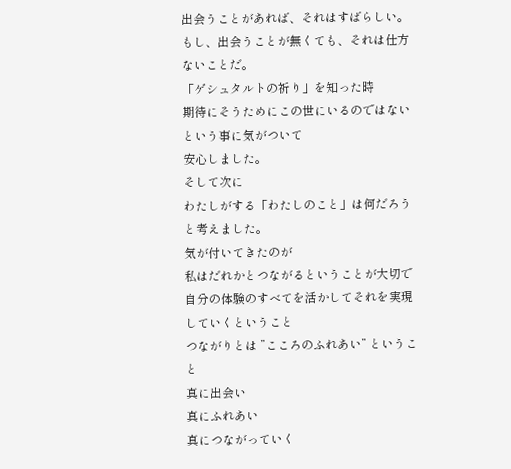出会うことがあれば、それはすばらしい。
もし、出会うことが無くても、それは仕方ないことだ。
「ゲシュタルトの祈り」を知った時
期待にそうためにこの世にいるのではない という事に気がついて
安心しました。
そして次に
わたしがする「わたしのこと」は何だろうと考えました。
気が付いてきたのが
私はだれかとつながるということが大切で
自分の体験のすべてを活かしてそれを実現していくということ
つながりとは ”こころのふれあい” ということ
真に出会い
真にふれあい
真につながっていく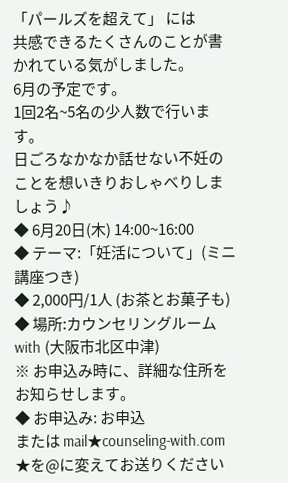「パールズを超えて」 には
共感できるたくさんのことが書かれている気がしました。
6月の予定です。
1回2名~5名の少人数で行います。
日ごろなかなか話せない不妊のことを想いきりおしゃべりしましょう♪
◆ 6月20日(木) 14:00~16:00
◆ テーマ:「妊活について」(ミニ講座つき)
◆ 2,000円/1人 (お茶とお菓子も)
◆ 場所:カウンセリングルームwith (大阪市北区中津)
※ お申込み時に、詳細な住所をお知らせします。
◆ お申込み: お申込
または mail★counseling-with.com ★を@に変えてお送りください